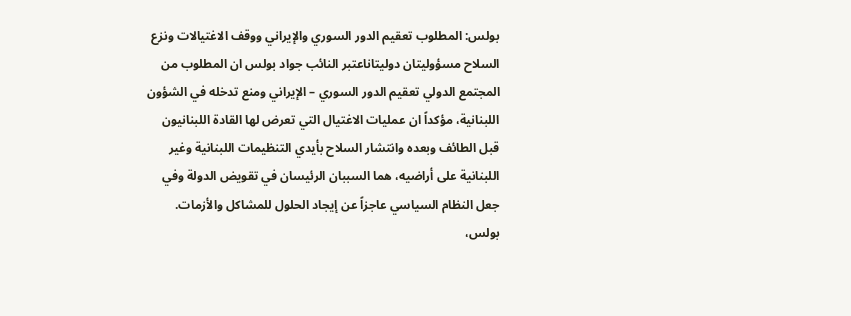بولس: المطلوب تعقيم الدور السوري والإيراني ووقف الاغتيالات ونزع السلاح مسؤوليتان دوليتاناعتبر النائب جواد بولس ان المطلوب من المجتمع الدولي تعقيم الدور السوري – الإيراني ومنع تدخله في الشؤون اللبنانية، مؤكداً ان عمليات الاغتيال التي تعرض لها القادة اللبنانيون قبل الطائف وبعده وانتشار السلاح بأيدي التنظيمات اللبنانية وغير اللبنانية على أراضيه، هما السببان الرئيسان في تقويض الدولة وفي جعل النظام السياسي عاجزاً عن إيجاد الحلول للمشاكل والأزمات.
بولس،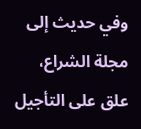وفي حديث إلى مجلة الشراع، علق على التأجيل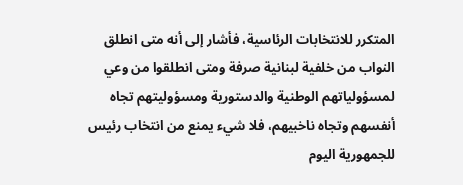المتكرر للانتخابات الرئاسية، فأشار إلى أنه متى انطلق النواب من خلفية لبنانية صرفة ومتى انطلقوا من وعي لمسؤولياتهم الوطنية والدستورية ومسؤوليتهم تجاه أنفسهم وتجاه ناخبيهم، فلا شيء يمنع من انتخاب رئيس للجمهورية اليوم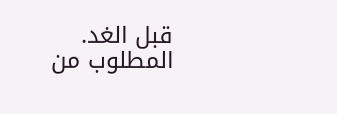قبل الغد. المطلوب من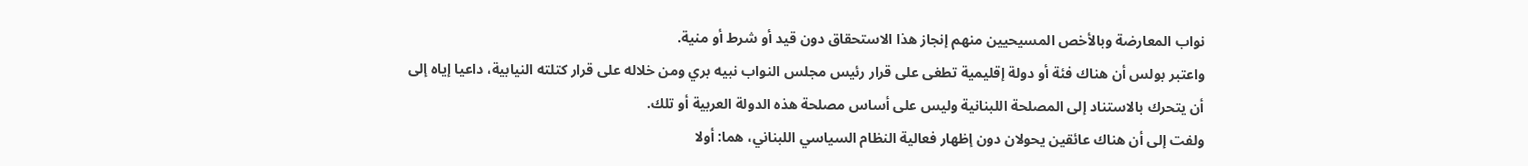نواب المعارضة وبالأخص المسيحيين منهم إنجاز هذا الاستحقاق دون قيد أو شرط أو منية.
واعتبر بولس أن هناك فئة أو دولة إقليمية تطغى على قرار رئيس مجلس النواب نبيه بري ومن خلاله على قرار كتلته النيابية، داعيا إياه إلى أن يتحرك بالاستناد إلى المصلحة اللبنانية وليس على أساس مصلحة هذه الدولة العربية أو تلك.
ولفت إلى أن هناك عائقين يحولان دون إظهار فعالية النظام السياسي اللبناني، هما: أولا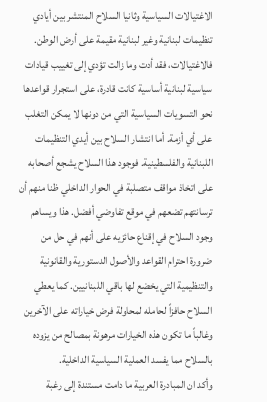الاغتيالات السياسية وثانيا السلاح المنتشر بين أيادي تنظيمات لبنانية وغير لبنانية مقيمة على أرض الوطن. فالاغتيالات، فقد أدت وما زالت تؤدي إلى تغييب قيادات سياسية لبنانية أساسية كانت قادرة، على استجرار قواعدها نحو التسويات السياسية التي من دونها لا يمكن التغلب على أي أزمة. أما انتشار السلاح بين أيدي التنظيمات اللبنانية والفلسطينية. فوجود هذا السلاح يشجع أصحابه على اتخاذ مواقف متصلبة في الحوار الداخلي ظنا منهم أن ترسانتهم تضعهم في موقع تفاوضي أفضل. هذا ويساهم وجود السلاح في إقناع حائزيه على أنهم في حل من ضرورة احترام القواعد والأصول الدستورية والقانونية والتنظيمية التي يخضع لها باقي اللبنانيين. كما يعطي السلاح حافزاً لحامله لمحاولة فرض خياراته على الآخرين وغالباً ما تكون هذه الخيارات مرهونة بمصالح من يزوده بالسلاح مما يفسد العملية السياسية الداخلية.
وأكد ان المبادرة العربية ما دامت مستندة إلى رغبة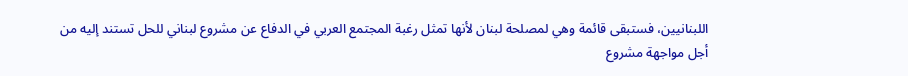اللبنانيين، فستبقى قائمة وهي لمصلحة لبنان لأنها تمثل رغبة المجتمع العربي في الدفاع عن مشروع لبناني للحل تستند إليه من أجل مواجهة مشروع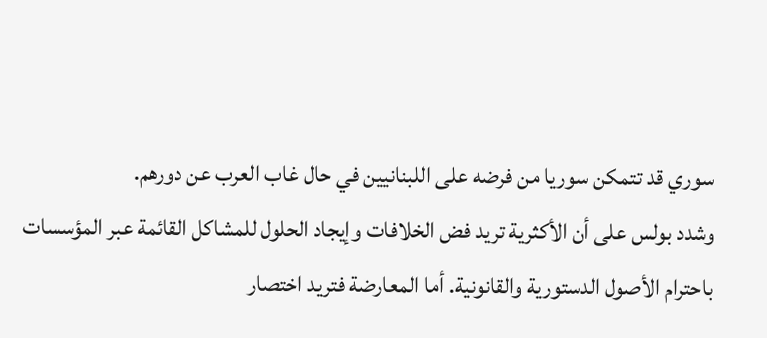سوري قد تتمكن سوريا من فرضه على اللبنانيين في حال غاب العرب عن دورهم.
وشدد بولس على أن الأكثرية تريد فض الخلافات وإيجاد الحلول للمشاكل القائمة عبر المؤسسات باحترام الأصول الدستورية والقانونية. أما المعارضة فتريد اختصار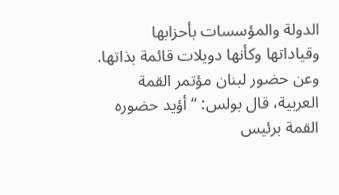الدولة والمؤسسات بأحزابها وقياداتها وكأنها دويلات قائمة بذاتها.
وعن حضور لبنان مؤتمر القمة العربية، قال بولس: “أؤيد حضوره القمة برئيس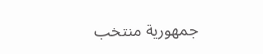جمهورية منتخب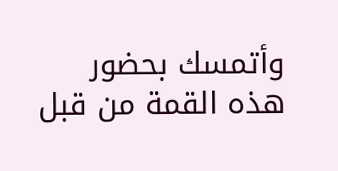وأتمسك بحضور هذه القمة من قبل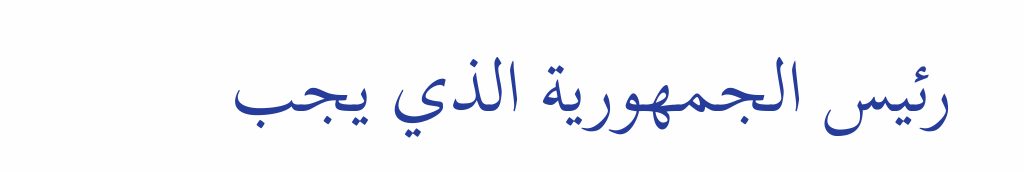رئيس الجمهورية الذي يجب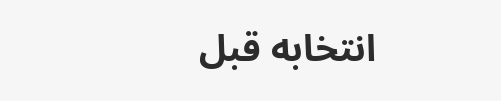انتخابه قبل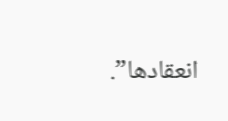انعقادها”.